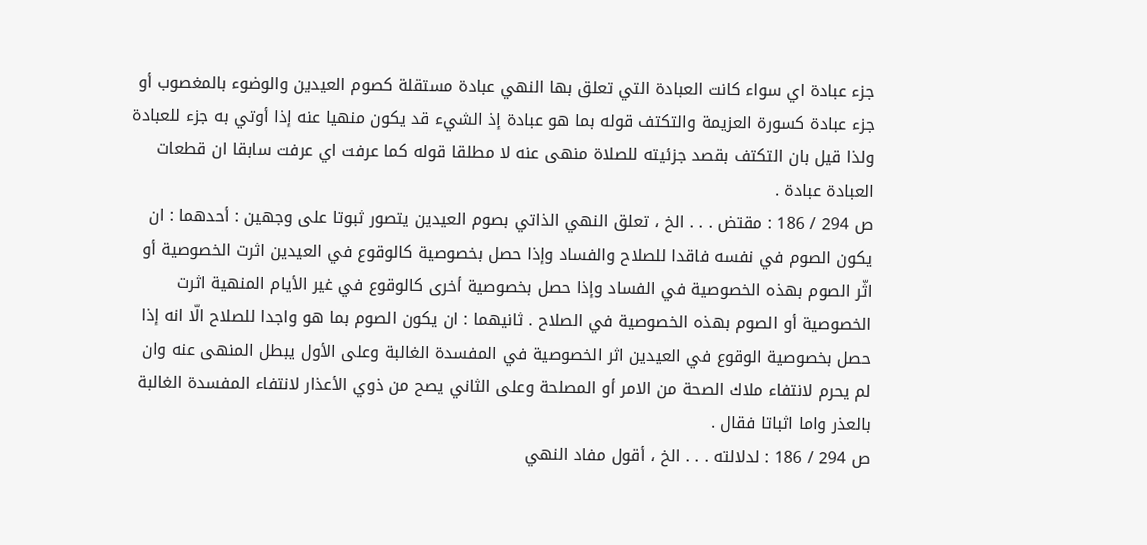جزء عبادة اي سواء كانت العبادة التي تعلق بها النهي عبادة مستقلة كصوم العيدين والوضوء بالمغصوب أو جزء عبادة كسورة العزيمة والتكتف قوله بما هو عبادة إذ الشيء قد يكون منهيا عنه إذا أوتي به جزء للعبادة ولذا قيل بان التكتف بقصد جزئيته للصلاة منهى عنه لا مطلقا قوله كما عرفت اي عرفت سابقا ان قطعات العبادة عبادة .
ص 294 / 186 : مقتض . . . الخ ، تعلق النهي الذاتي بصوم العيدين يتصور ثبوتا على وجهين : أحدهما : ان يكون الصوم في نفسه فاقدا للصلاح والفساد وإذا حصل بخصوصية كالوقوع في العيدين اثرت الخصوصية أو اثّر الصوم بهذه الخصوصية في الفساد وإذا حصل بخصوصية أخرى كالوقوع في غير الأيام المنهية اثرت الخصوصية أو الصوم بهذه الخصوصية في الصلاح . ثانيهما : ان يكون الصوم بما هو واجدا للصلاح الّا انه إذا حصل بخصوصية الوقوع في العيدين اثر الخصوصية في المفسدة الغالبة وعلى الأول يبطل المنهى عنه وان لم يحرم لانتفاء ملاك الصحة من الامر أو المصلحة وعلى الثاني يصح من ذوي الأعذار لانتفاء المفسدة الغالبة بالعذر واما اثباتا فقال .
ص 294 / 186 : لدلالته . . . الخ ، أقول مفاد النهي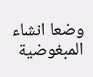وضعا انشاء المبغوضية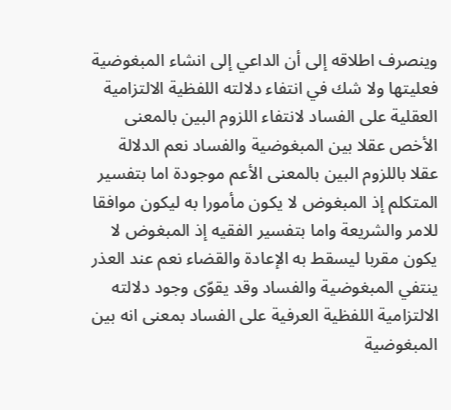وينصرف اطلاقه إلى أن الداعي إلى انشاء المبغوضية فعليتها ولا شك في انتفاء دلالته اللفظية الالتزامية العقلية على الفساد لانتفاء اللزوم البين بالمعنى الأخص عقلا بين المبغوضية والفساد نعم الدلالة عقلا باللزوم البين بالمعنى الأعم موجودة اما بتفسير المتكلم إذ المبغوض لا يكون مأمورا به ليكون موافقا للامر والشريعة واما بتفسير الفقيه إذ المبغوض لا يكون مقربا ليسقط به الإعادة والقضاء نعم عند العذر ينتفي المبغوضية والفساد وقد يقوّى وجود دلالته الالتزامية اللفظية العرفية على الفساد بمعنى انه بين المبغوضية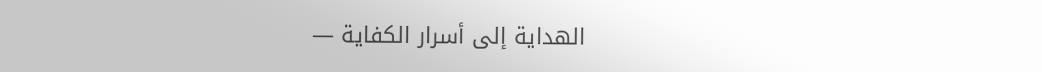الهداية إلى أسرار الكفاية —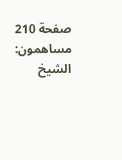صفحة 210
مساهمون: الشيخ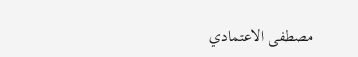مصطفى الاعتمادي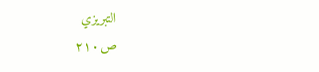التبريزي
ص٢١٠